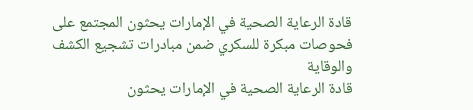قادة الرعاية الصحية في الإمارات يحثون المجتمع على فحوصات مبكرة للسكري ضمن مبادرات تشجيع الكشف والوقاية
قادة الرعاية الصحية في الإمارات يحثون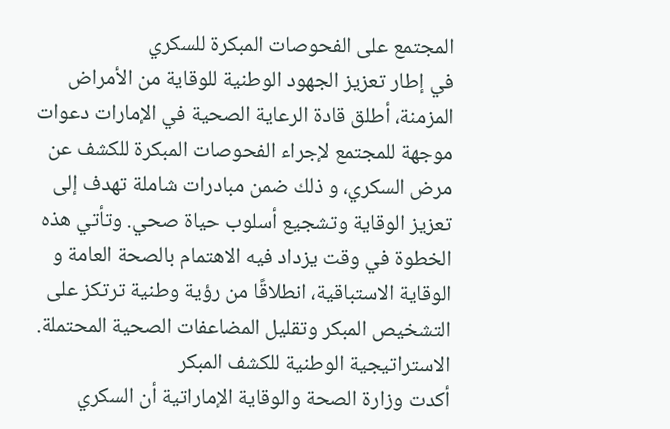المجتمع على الفحوصات المبكرة للسكري
في إطار تعزيز الجهود الوطنية للوقاية من الأمراض المزمنة، أطلق قادة الرعاية الصحية في الإمارات دعوات موجهة للمجتمع لإجراء الفحوصات المبكرة للكشف عن مرض السكري، و ذلك ضمن مبادرات شاملة تهدف إلى تعزيز الوقاية وتشجيع أسلوب حياة صحي. وتأتي هذه الخطوة في وقت يزداد فيه الاهتمام بالصحة العامة و الوقاية الاستباقية، انطلاقًا من رؤية وطنية ترتكز على التشخيص المبكر وتقليل المضاعفات الصحية المحتملة.
الاستراتيجية الوطنية للكشف المبكر
أكدت وزارة الصحة والوقاية الإماراتية أن السكري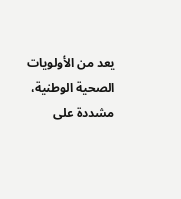يعد من الأولويات الصحية الوطنية، مشددة على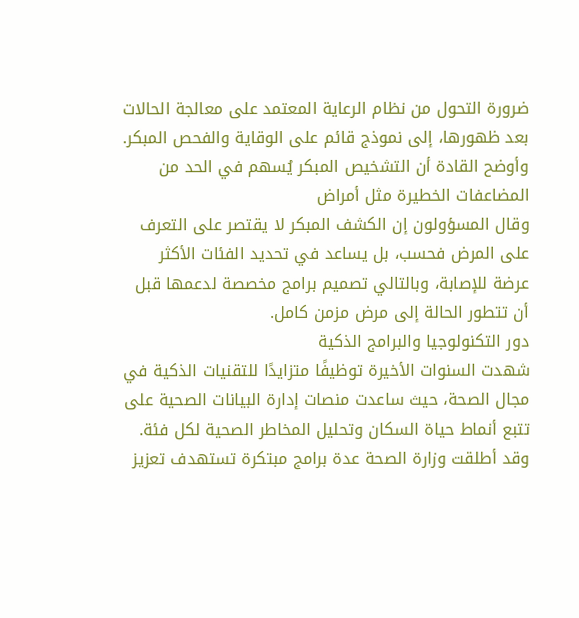ضرورة التحول من نظام الرعاية المعتمد على معالجة الحالات بعد ظهورها، إلى نموذج قائم على الوقاية والفحص المبكر. وأوضح القادة أن التشخيص المبكر يُسهم في الحد من المضاعفات الخطيرة مثل أمراض
وقال المسؤولون إن الكشف المبكر لا يقتصر على التعرف على المرض فحسب، بل يساعد في تحديد الفئات الأكثر عرضة للإصابة، وبالتالي تصميم برامج مخصصة لدعمها قبل أن تتطور الحالة إلى مرض مزمن كامل.
دور التكنولوجيا والبرامج الذكية
شهدت السنوات الأخيرة توظيفًا متزايدًا للتقنيات الذكية في مجال الصحة، حيث ساعدت منصات إدارة البيانات الصحية على تتبع أنماط حياة السكان وتحليل المخاطر الصحية لكل فئة. وقد أطلقت وزارة الصحة عدة برامج مبتكرة تستهدف تعزيز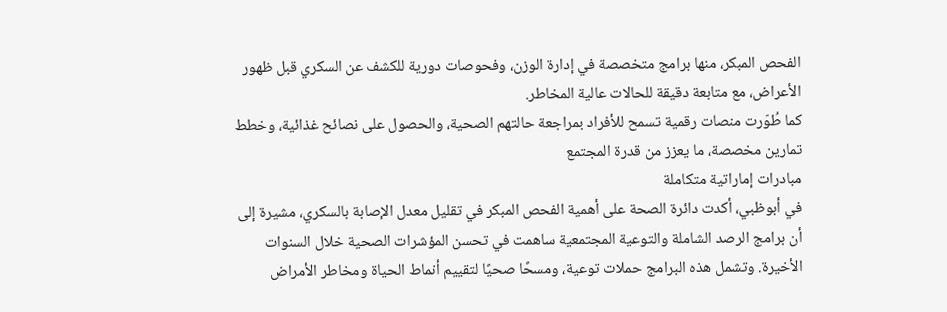الفحص المبكر، منها برامج متخصصة في إدارة الوزن، وفحوصات دورية للكشف عن السكري قبل ظهور الأعراض، مع متابعة دقيقة للحالات عالية المخاطر.
كما طُوّرت منصات رقمية تسمح للأفراد بمراجعة حالتهم الصحية، والحصول على نصائح غذائية، وخطط تمارين مخصصة، ما يعزز من قدرة المجتمع
مبادرات إماراتية متكاملة
في أبوظبي، أكدت دائرة الصحة على أهمية الفحص المبكر في تقليل معدل الإصابة بالسكري، مشيرة إلى أن برامج الرصد الشاملة والتوعية المجتمعية ساهمت في تحسن المؤشرات الصحية خلال السنوات الأخيرة. وتشمل هذه البرامج حملات توعية، ومسحًا صحيًا لتقييم أنماط الحياة ومخاطر الأمراض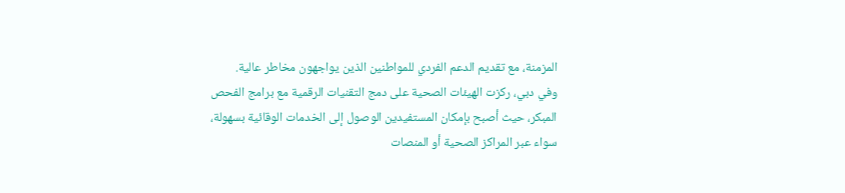المزمنة، مع تقديم الدعم الفردي للمواطنين الذين يواجهون مخاطر عالية.
وفي دبي، ركزت الهيئات الصحية على دمج التقنيات الرقمية مع برامج الفحص المبكر، حيث أصبح بإمكان المستفيدين الوصول إلى الخدمات الوقائية بسهولة، سواء عبر المراكز الصحية أو المنصات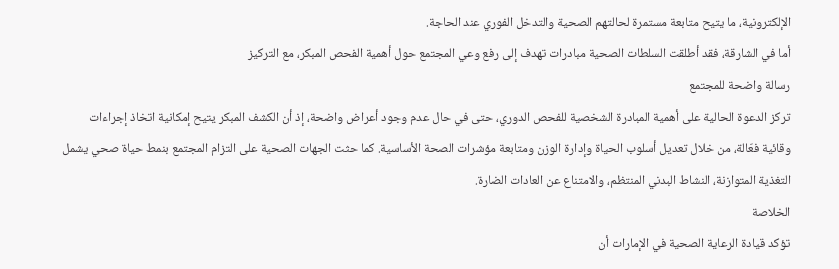الإلكترونية، ما يتيح متابعة مستمرة لحالتهم الصحية والتدخل الفوري عند الحاجة.
أما في الشارقة، فقد أطلقت السلطات الصحية مبادرات تهدف إلى رفع وعي المجتمع حول أهمية الفحص المبكر، مع التركيز
رسالة واضحة للمجتمع
تركز الدعوة الحالية على أهمية المبادرة الشخصية للفحص الدوري، حتى في حال عدم وجود أعراض واضحة، إذ أن الكشف المبكر يتيح إمكانية اتخاذ إجراءات وقائية فعّالة، من خلال تعديل أسلوب الحياة وإدارة الوزن ومتابعة مؤشرات الصحة الأساسية. كما حثت الجهات الصحية على التزام المجتمع بنمط حياة صحي يشمل التغذية المتوازنة، النشاط البدني المنتظم، والامتناع عن العادات الضارة.
الخلاصة
تؤكد قيادة الرعاية الصحية في الإمارات أن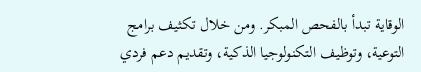الوقاية تبدأ بالفحص المبكر. ومن خلال تكثيف برامج التوعية، وتوظيف التكنولوجيا الذكية، وتقديم دعم فردي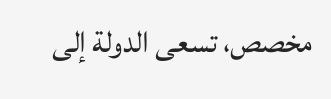مخصص، تسعى الدولة إلى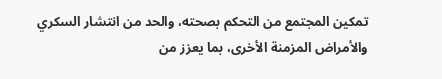تمكين المجتمع من التحكم بصحته، والحد من انتشار السكري والأمراض المزمنة الأخرى، بما يعزز من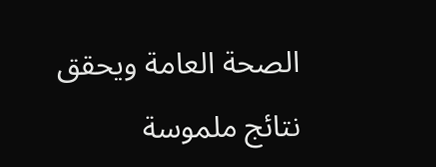الصحة العامة ويحقق نتائج ملموسة